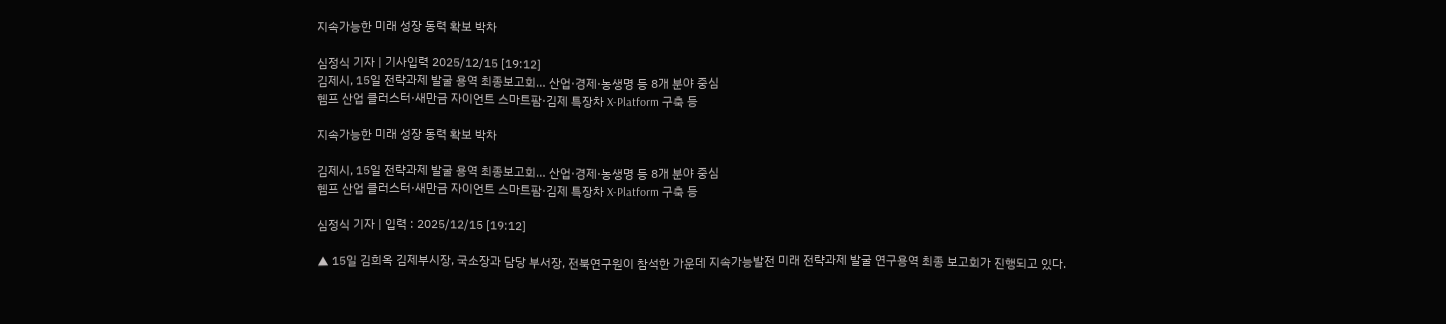지속가능한 미래 성장 동력 확보 박차

심정식 기자 | 기사입력 2025/12/15 [19:12]
김제시, 15일 전략과제 발굴 용역 최종보고회… 산업·경제·농생명 등 8개 분야 중심
헴프 산업 클러스터·새만금 자이언트 스마트팜·김제 특장차 X-Platform 구축 등

지속가능한 미래 성장 동력 확보 박차

김제시, 15일 전략과제 발굴 용역 최종보고회… 산업·경제·농생명 등 8개 분야 중심
헴프 산업 클러스터·새만금 자이언트 스마트팜·김제 특장차 X-Platform 구축 등

심정식 기자 | 입력 : 2025/12/15 [19:12]

▲ 15일 김희옥 김제부시장, 국소장과 담당 부서장, 전북연구원이 참석한 가운데 지속가능발전 미래 전략과제 발굴 연구용역 최종 보고회가 진행되고 있다.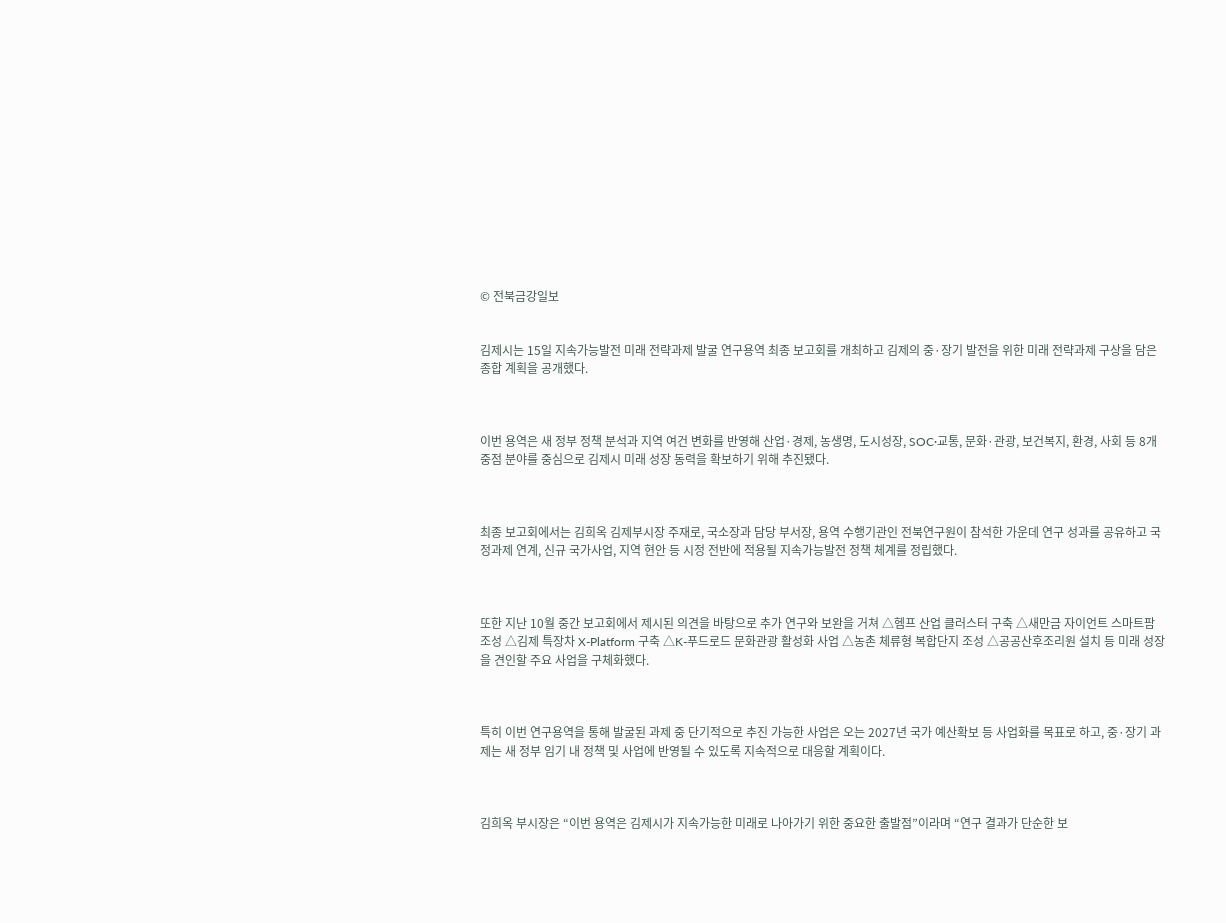© 전북금강일보


김제시는 15일 지속가능발전 미래 전략과제 발굴 연구용역 최종 보고회를 개최하고 김제의 중·장기 발전을 위한 미래 전략과제 구상을 담은 종합 계획을 공개했다.



이번 용역은 새 정부 정책 분석과 지역 여건 변화를 반영해 산업·경제, 농생명, 도시성장, SOC·교통, 문화·관광, 보건복지, 환경, 사회 등 8개 중점 분야를 중심으로 김제시 미래 성장 동력을 확보하기 위해 추진됐다.



최종 보고회에서는 김희옥 김제부시장 주재로, 국소장과 담당 부서장, 용역 수행기관인 전북연구원이 참석한 가운데 연구 성과를 공유하고 국정과제 연계, 신규 국가사업, 지역 현안 등 시정 전반에 적용될 지속가능발전 정책 체계를 정립했다.



또한 지난 10월 중간 보고회에서 제시된 의견을 바탕으로 추가 연구와 보완을 거쳐 △헴프 산업 클러스터 구축 △새만금 자이언트 스마트팜 조성 △김제 특장차 X-Platform 구축 △K-푸드로드 문화관광 활성화 사업 △농촌 체류형 복합단지 조성 △공공산후조리원 설치 등 미래 성장을 견인할 주요 사업을 구체화했다.



특히 이번 연구용역을 통해 발굴된 과제 중 단기적으로 추진 가능한 사업은 오는 2027년 국가 예산확보 등 사업화를 목표로 하고, 중·장기 과제는 새 정부 임기 내 정책 및 사업에 반영될 수 있도록 지속적으로 대응할 계획이다.



김희옥 부시장은 “이번 용역은 김제시가 지속가능한 미래로 나아가기 위한 중요한 출발점”이라며 “연구 결과가 단순한 보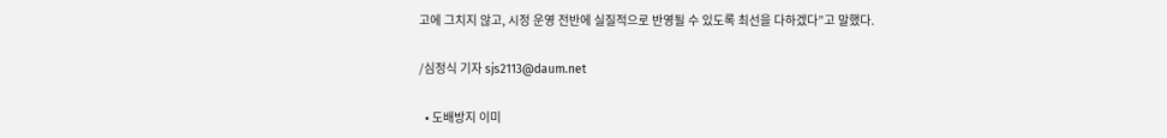고에 그치지 않고, 시정 운영 전반에 실질적으로 반영될 수 있도록 최선을 다하겠다”고 말했다.

/심정식 기자 sjs2113@daum.net

  • 도배방지 이미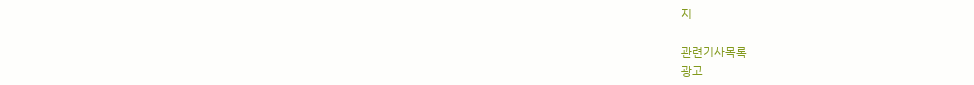지

관련기사목록
광고